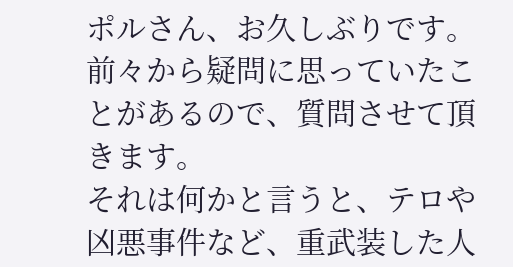ポルさん、お久しぶりです。前々から疑問に思っていたことがあるので、質問させて頂きます。
それは何かと言うと、テロや凶悪事件など、重武装した人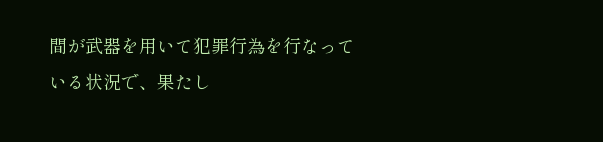間が武器を用いて犯罪行為を行なっている状況で、果たし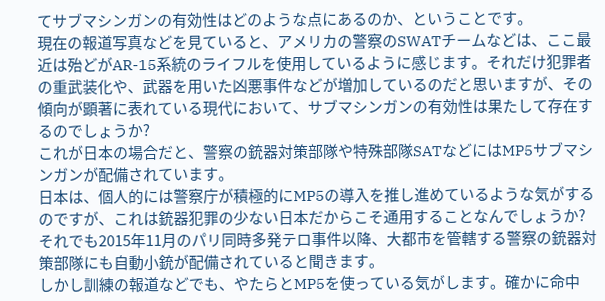てサブマシンガンの有効性はどのような点にあるのか、ということです。
現在の報道写真などを見ていると、アメリカの警察のSWATチームなどは、ここ最近は殆どがAR-15系統のライフルを使用しているように感じます。それだけ犯罪者の重武装化や、武器を用いた凶悪事件などが増加しているのだと思いますが、その傾向が顕著に表れている現代において、サブマシンガンの有効性は果たして存在するのでしょうか?
これが日本の場合だと、警察の銃器対策部隊や特殊部隊SATなどにはMP5サブマシンガンが配備されています。
日本は、個人的には警察庁が積極的にMP5の導入を推し進めているような気がするのですが、これは銃器犯罪の少ない日本だからこそ通用することなんでしょうか?
それでも2015年11月のパリ同時多発テロ事件以降、大都市を管轄する警察の銃器対策部隊にも自動小銃が配備されていると聞きます。
しかし訓練の報道などでも、やたらとMP5を使っている気がします。確かに命中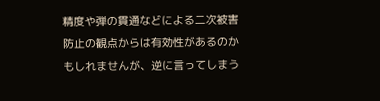精度や弾の貫通などによる二次被害防止の観点からは有効性があるのかもしれませんが、逆に言ってしまう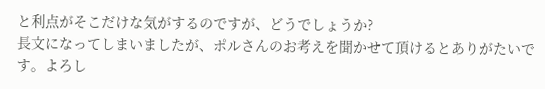と利点がそこだけな気がするのですが、どうでしょうか?
長文になってしまいましたが、ポルさんのお考えを聞かせて頂けるとありがたいです。よろし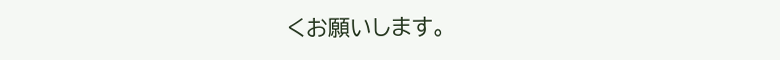くお願いします。